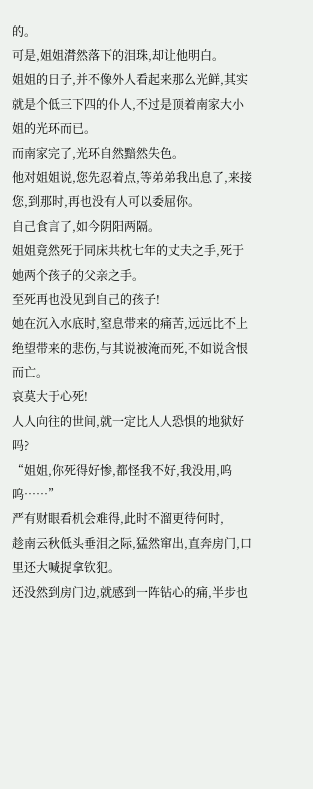的。
可是,姐姐潸然落下的泪珠,却让他明白。
姐姐的日子,并不像外人看起来那么光鲜,其实就是个低三下四的仆人,不过是顶着南家大小姐的光环而已。
而南家完了,光环自然黯然失色。
他对姐姐说,您先忍着点,等弟弟我出息了,来接您,到那时,再也没有人可以委屈你。
自己食言了,如今阴阳两隔。
姐姐竟然死于同床共枕七年的丈夫之手,死于她两个孩子的父亲之手。
至死再也没见到自己的孩子!
她在沉入水底时,窒息带来的痛苦,远远比不上绝望带来的悲伤,与其说被淹而死,不如说含恨而亡。
哀莫大于心死!
人人向往的世间,就一定比人人恐惧的地狱好吗?
“姐姐,你死得好惨,都怪我不好,我没用,呜呜……”
严有财眼看机会难得,此时不溜更待何时,
趁南云秋低头垂泪之际,猛然窜出,直奔房门,口里还大喊捉拿钦犯。
还没然到房门边,就感到一阵钻心的痛,半步也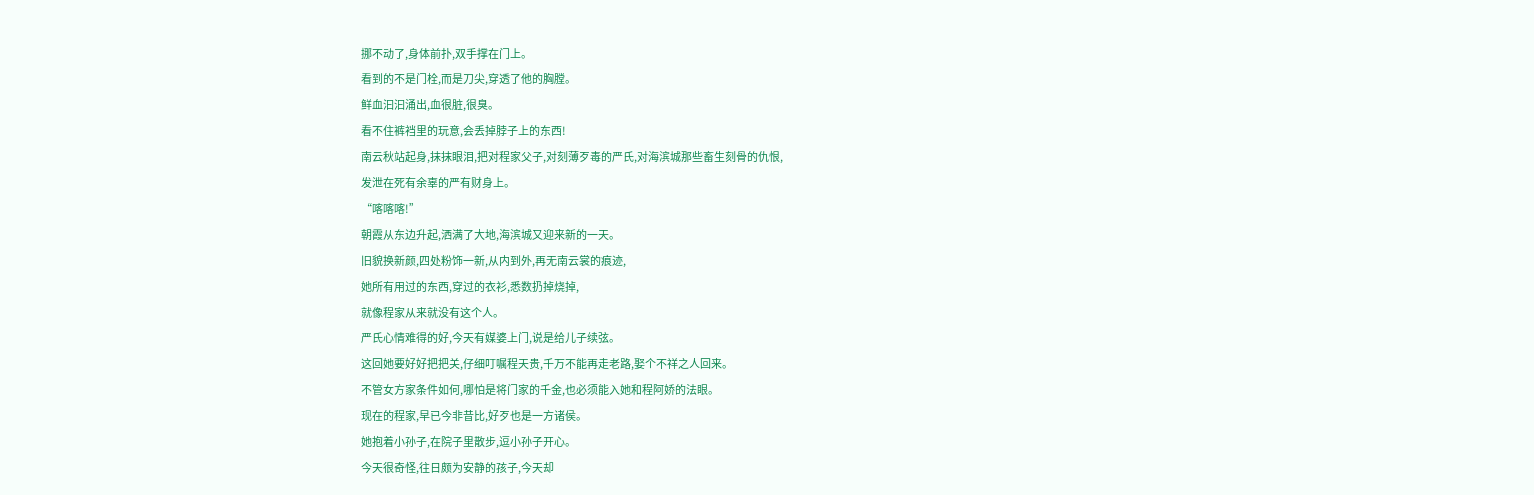挪不动了,身体前扑,双手撑在门上。
看到的不是门栓,而是刀尖,穿透了他的胸膛。
鲜血汩汩涌出,血很脏,很臭。
看不住裤裆里的玩意,会丢掉脖子上的东西!
南云秋站起身,抹抹眼泪,把对程家父子,对刻薄歹毒的严氏,对海滨城那些畜生刻骨的仇恨,
发泄在死有余辜的严有财身上。
“喀喀喀!”
朝霞从东边升起,洒满了大地,海滨城又迎来新的一天。
旧貌换新颜,四处粉饰一新,从内到外,再无南云裳的痕迹,
她所有用过的东西,穿过的衣衫,悉数扔掉烧掉,
就像程家从来就没有这个人。
严氏心情难得的好,今天有媒婆上门,说是给儿子续弦。
这回她要好好把把关,仔细叮嘱程天贵,千万不能再走老路,娶个不祥之人回来。
不管女方家条件如何,哪怕是将门家的千金,也必须能入她和程阿娇的法眼。
现在的程家,早已今非昔比,好歹也是一方诸侯。
她抱着小孙子,在院子里散步,逗小孙子开心。
今天很奇怪,往日颇为安静的孩子,今天却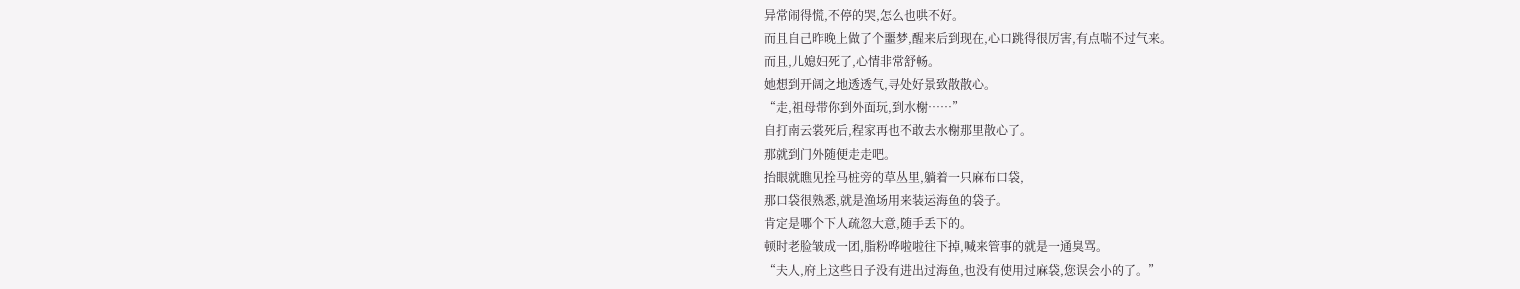异常闹得慌,不停的哭,怎么也哄不好。
而且自己昨晚上做了个噩梦,醒来后到现在,心口跳得很厉害,有点喘不过气来。
而且,儿媳妇死了,心情非常舒畅。
她想到开阔之地透透气,寻处好景致散散心。
“走,祖母带你到外面玩,到水榭……”
自打南云裳死后,程家再也不敢去水榭那里散心了。
那就到门外随便走走吧。
抬眼就瞧见拴马桩旁的草丛里,躺着一只麻布口袋,
那口袋很熟悉,就是渔场用来装运海鱼的袋子。
肯定是哪个下人疏忽大意,随手丢下的。
顿时老脸皱成一团,脂粉哗啦啦往下掉,喊来管事的就是一通臭骂。
“夫人,府上这些日子没有进出过海鱼,也没有使用过麻袋,您误会小的了。”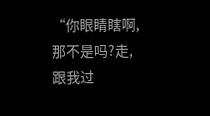“你眼睛瞎啊,那不是吗?走,跟我过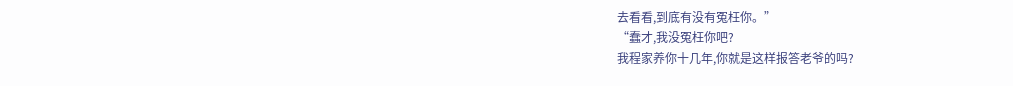去看看,到底有没有冤枉你。”
“蠢才,我没冤枉你吧?
我程家养你十几年,你就是这样报答老爷的吗?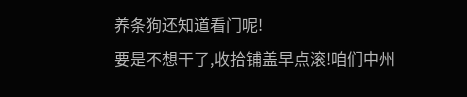养条狗还知道看门呢!
要是不想干了,收拾铺盖早点滚!咱们中州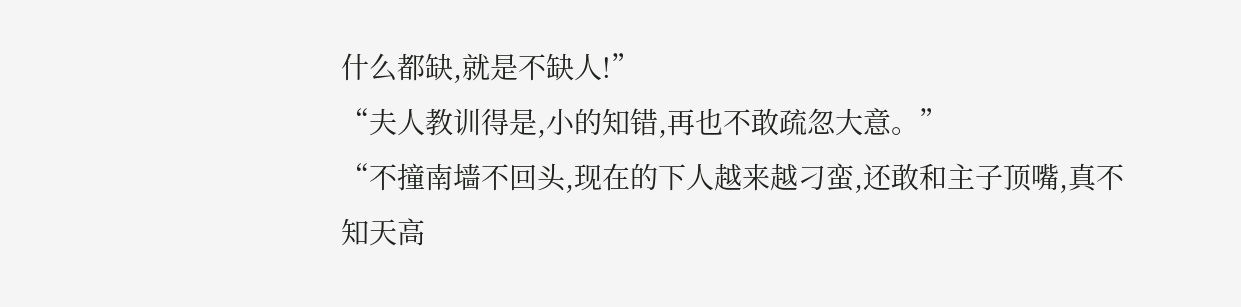什么都缺,就是不缺人!”
“夫人教训得是,小的知错,再也不敢疏忽大意。”
“不撞南墙不回头,现在的下人越来越刁蛮,还敢和主子顶嘴,真不知天高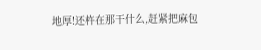地厚!还杵在那干什么,赶紧把麻包